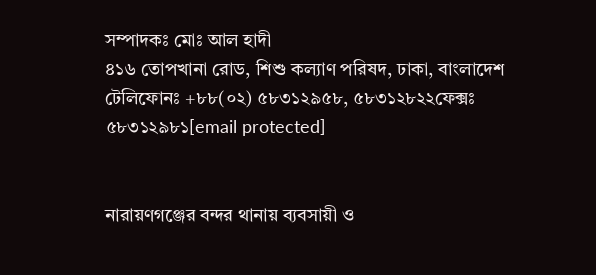সম্পাদকঃ মোঃ আল হাদী
৪১৬ তোপখানা রোড, শিশু কল্যাণ পরিষদ, ঢাকা, বাংলাদেশ
টেলিফোনঃ +৮৮(০২) ৫৮৩১২৯৫৮, ৫৮৩১২৮২২ফেক্সঃ ৫৮৩১২৯৮১[email protected]


নারায়ণগঞ্জের বন্দর থানায় ব্যবসায়ী ও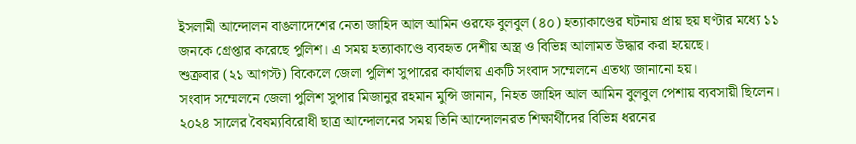ইসলামী আন্দোলন বাঙলাদেশের নেতা জাহিদ আল আমিন ওরফে বুলবুল (৪০) হত্যাকাণ্ডের ঘটনায় প্রায় ছয় ঘণ্টার মধ্যে ১১ জনকে গ্রেপ্তার করেছে পুলিশ। এ সময় হত্যাকাণ্ডে ব্যবহৃত দেশীয় অস্ত্র ও বিভিন্ন আলামত উদ্ধার করা হয়েছে।
শুক্রবার (২১ আগস্ট) বিকেলে জেলা পুলিশ সুপারের কার্যালয় একটি সংবাদ সম্মেলনে এতথ্য জানানো হয়।
সংবাদ সম্মেলনে জেলা পুলিশ সুপার মিজানুর রহমান মুন্সি জানান, নিহত জাহিদ আল আমিন বুলবুল পেশায় ব্যবসায়ী ছিলেন। ২০২৪ সালের বৈষম্যবিরোধী ছাত্র আন্দোলনের সময় তিনি আন্দোলনরত শিক্ষার্থীদের বিভিন্ন ধরনের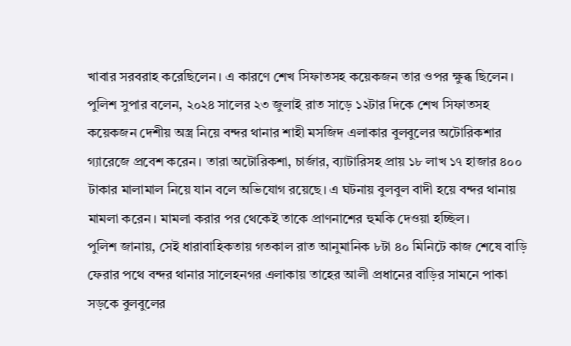খাবার সরবরাহ করেছিলেন। এ কারণে শেখ সিফাতসহ কয়েকজন তার ওপর ক্ষুব্ধ ছিলেন।
পুলিশ সুপার বলেন, ২০২৪ সালের ২৩ জুলাই রাত সাড়ে ১২টার দিকে শেখ সিফাতসহ কয়েকজন দেশীয় অস্ত্র নিয়ে বন্দর থানার শাহী মসজিদ এলাকার বুলবুলের অটোরিকশার গ্যারেজে প্রবেশ করেন। তারা অটোরিকশা, চার্জার, ব্যাটারিসহ প্রায় ১৮ লাখ ১৭ হাজার ৪০০ টাকার মালামাল নিয়ে যান বলে অভিযোগ রয়েছে। এ ঘটনায় বুলবুল বাদী হয়ে বন্দর থানায় মামলা করেন। মামলা করার পর থেকেই তাকে প্রাণনাশের হুমকি দেওয়া হচ্ছিল।
পুলিশ জানায়, সেই ধারাবাহিকতায় গতকাল রাত আনুমানিক ৮টা ৪০ মিনিটে কাজ শেষে বাড়ি ফেরার পথে বন্দর থানার সালেহনগর এলাকায় তাহের আলী প্রধানের বাড়ির সামনে পাকা সড়কে বুলবুলের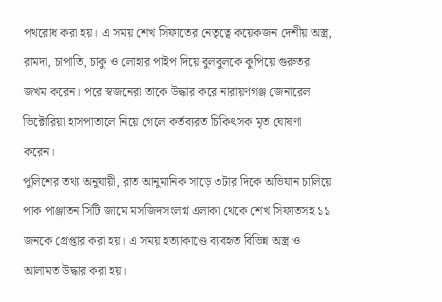পথরোধ করা হয়। এ সময় শেখ সিফাতের নেতৃত্বে কয়েকজন দেশীয় অস্ত্র, রামদা, চাপাতি, চাকু ও লোহার পাইপ দিয়ে বুলবুলকে কুপিয়ে গুরুতর জখম করেন। পরে স্বজনেরা তাকে উদ্ধার করে নারায়ণগঞ্জ জেনারেল ভিক্টোরিয়া হাসপাতালে নিয়ে গেলে কর্তব্যরত চিকিৎসক মৃত ঘোষণা করেন।
পুলিশের তথ্য অনুযায়ী, রাত আনুমানিক সাড়ে ৩টার দিকে অভিযান চালিয়ে পাক পাঞ্জাতন সিটি জামে মসজিদসংলগ্ন এলাকা থেকে শেখ সিফাতসহ ১১ জনকে গ্রেপ্তার করা হয়। এ সময় হত্যাকাণ্ডে ব্যবহৃত বিভিন্ন অস্ত্র ও আলামত উদ্ধার করা হয়।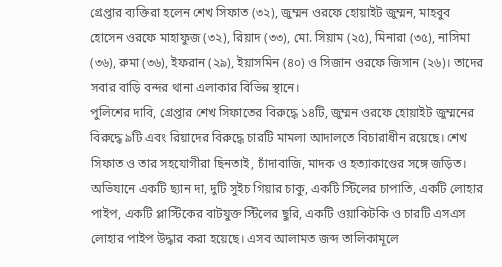গ্রেপ্তার ব্যক্তিরা হলেন শেখ সিফাত (৩২), জুম্মন ওরফে হোয়াইট জুম্মন, মাহবুব হোসেন ওরফে মাহাফুজ (৩২), রিয়াদ (৩৩), মো. সিয়াম (২৫), মিনারা (৩৫), নাসিমা (৩৬), রুমা (৩৬), ইফরান (২৯), ইয়াসমিন (৪০) ও সিজান ওরফে জিসান (২৬)। তাদের সবার বাড়ি বন্দর থানা এলাকার বিভিন্ন স্থানে।
পুলিশের দাবি, গ্রেপ্তার শেখ সিফাতের বিরুদ্ধে ১৪টি, জুম্মন ওরফে হোয়াইট জুম্মনের বিরুদ্ধে ৯টি এবং রিয়াদের বিরুদ্ধে চারটি মামলা আদালতে বিচারাধীন রয়েছে। শেখ সিফাত ও তার সহযোগীরা ছিনতাই, চাঁদাবাজি, মাদক ও হত্যাকাণ্ডের সঙ্গে জড়িত।
অভিযানে একটি ছ্যান দা, দুটি সুইচ গিয়ার চাকু, একটি স্টিলের চাপাতি, একটি লোহার পাইপ, একটি প্লাস্টিকের বাটযুক্ত স্টিলের ছুরি, একটি ওয়াকিটকি ও চারটি এসএস লোহার পাইপ উদ্ধার করা হয়েছে। এসব আলামত জব্দ তালিকামূলে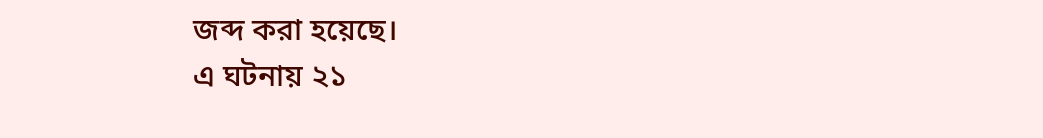জব্দ করা হয়েছে।
এ ঘটনায় ২১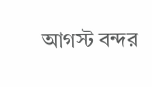আগস্ট বন্দর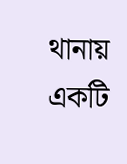থানায় একটি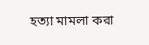হত্যা মামলা করা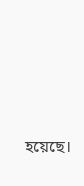হয়েছে।